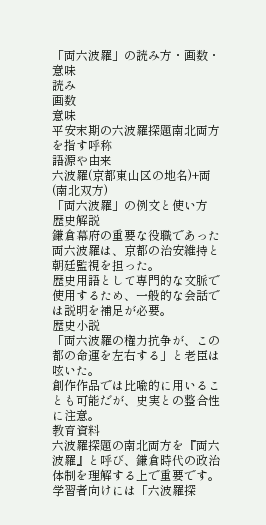「両六波羅」の読み方・画数・意味
読み
画数
意味
平安末期の六波羅探題南北両方を指す呼称
語源や由来
六波羅(京都東山区の地名)+両(南北双方)
「両六波羅」の例文と使い方
歴史解説
鎌倉幕府の重要な役職であった両六波羅は、京都の治安維持と朝廷監視を担った。
歴史用語として専門的な文脈で使用するため、一般的な会話では説明を補足が必要。
歴史小説
「両六波羅の権力抗争が、この都の命運を左右する」と老臣は呟いた。
創作作品では比喩的に用いることも可能だが、史実との整合性に注意。
教育資料
六波羅探題の南北両方を『両六波羅』と呼び、鎌倉時代の政治体制を理解する上で重要です。
学習者向けには「六波羅探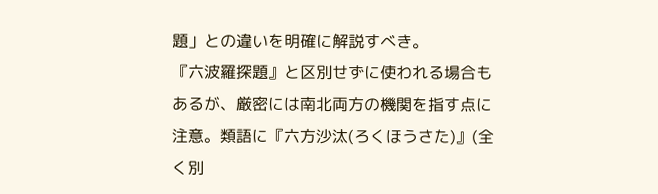題」との違いを明確に解説すべき。
『六波羅探題』と区別せずに使われる場合もあるが、厳密には南北両方の機関を指す点に注意。類語に『六方沙汰(ろくほうさた)』(全く別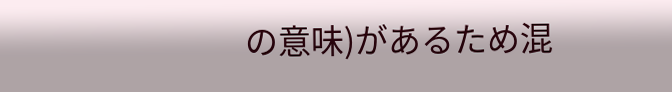の意味)があるため混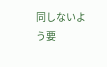同しないよう要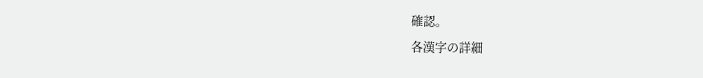確認。
各漢字の詳細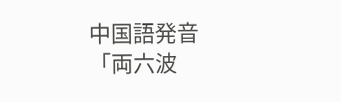中国語発音
「両六波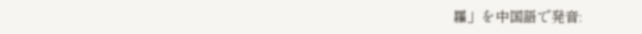羅」を中国語で発音: